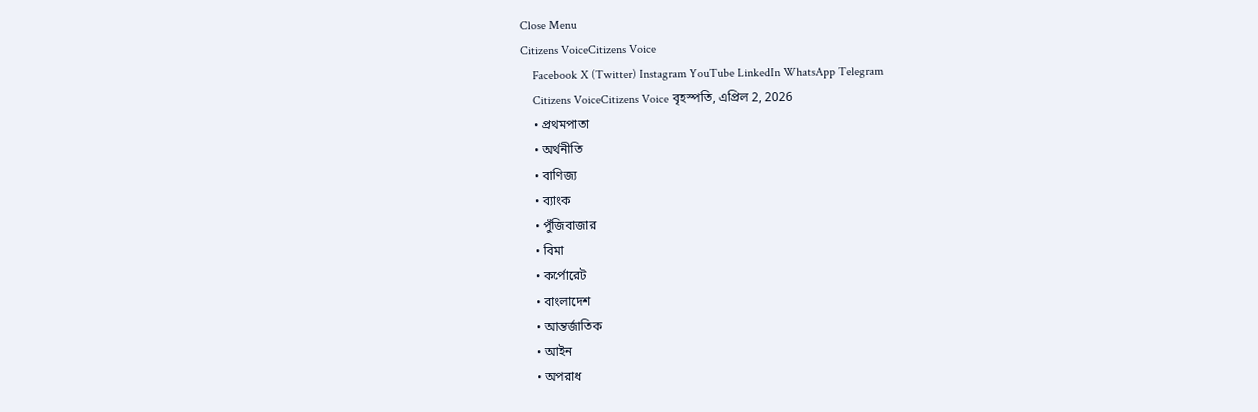Close Menu
Citizens VoiceCitizens Voice
    Facebook X (Twitter) Instagram YouTube LinkedIn WhatsApp Telegram
    Citizens VoiceCitizens Voice বৃহস্পতি, এপ্রিল 2, 2026
    • প্রথমপাতা
    • অর্থনীতি
    • বাণিজ্য
    • ব্যাংক
    • পুঁজিবাজার
    • বিমা
    • কর্পোরেট
    • বাংলাদেশ
    • আন্তর্জাতিক
    • আইন
    • অপরাধ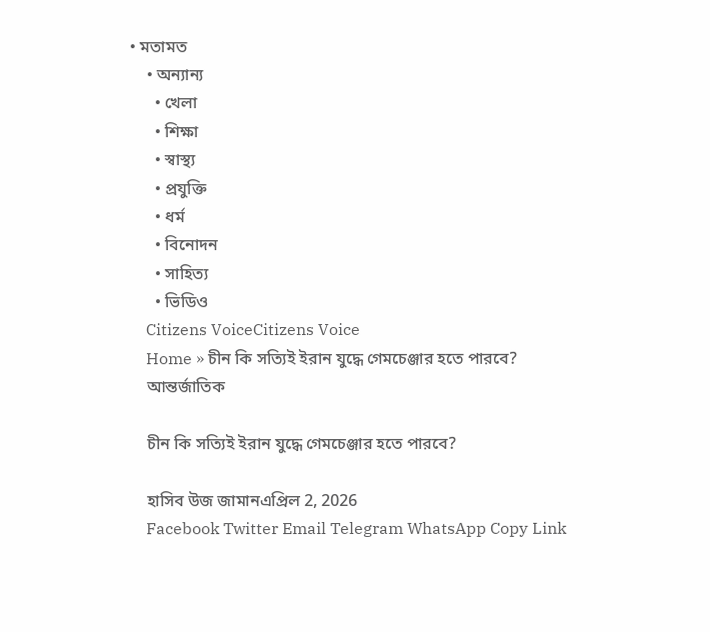• মতামত
    • অন্যান্য
      • খেলা
      • শিক্ষা
      • স্বাস্থ্য
      • প্রযুক্তি
      • ধর্ম
      • বিনোদন
      • সাহিত্য
      • ভিডিও
    Citizens VoiceCitizens Voice
    Home » চীন কি সত্যিই ইরান যুদ্ধে গেমচেঞ্জার হতে পারবে?
    আন্তর্জাতিক

    চীন কি সত্যিই ইরান যুদ্ধে গেমচেঞ্জার হতে পারবে?

    হাসিব উজ জামানএপ্রিল 2, 2026
    Facebook Twitter Email Telegram WhatsApp Copy Link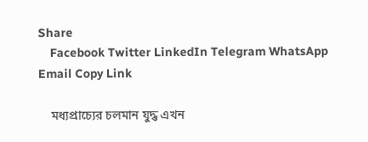Share
    Facebook Twitter LinkedIn Telegram WhatsApp Email Copy Link

    মধ্যপ্রাচ্যের চলমান যুদ্ধ এখন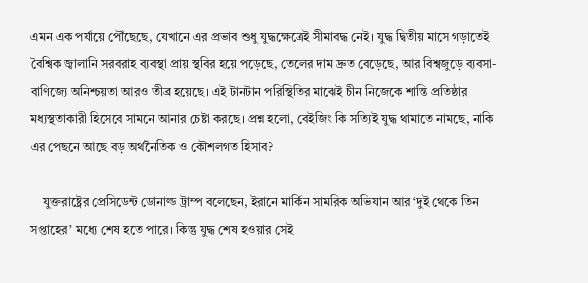এমন এক পর্যায়ে পৌঁছেছে, যেখানে এর প্রভাব শুধু যুদ্ধক্ষেত্রেই সীমাবদ্ধ নেই। যুদ্ধ দ্বিতীয় মাসে গড়াতেই বৈশ্বিক জ্বালানি সরবরাহ ব্যবস্থা প্রায় স্থবির হয়ে পড়েছে, তেলের দাম দ্রুত বেড়েছে, আর বিশ্বজুড়ে ব্যবসা-বাণিজ্যে অনিশ্চয়তা আরও তীব্র হয়েছে। এই টানটান পরিস্থিতির মাঝেই চীন নিজেকে শান্তি প্রতিষ্ঠার মধ্যস্থতাকারী হিসেবে সামনে আনার চেষ্টা করছে। প্রশ্ন হলো, বেইজিং কি সত্যিই যুদ্ধ থামাতে নামছে, নাকি এর পেছনে আছে বড় অর্থনৈতিক ও কৌশলগত হিসাব?

    যুক্তরাষ্ট্রের প্রেসিডেন্ট ডোনাল্ড ট্রাম্প বলেছেন, ইরানে মার্কিন সামরিক অভিযান আর ‘দুই থেকে তিন সপ্তাহের’ মধ্যে শেষ হতে পারে। কিন্তু যুদ্ধ শেষ হওয়ার সেই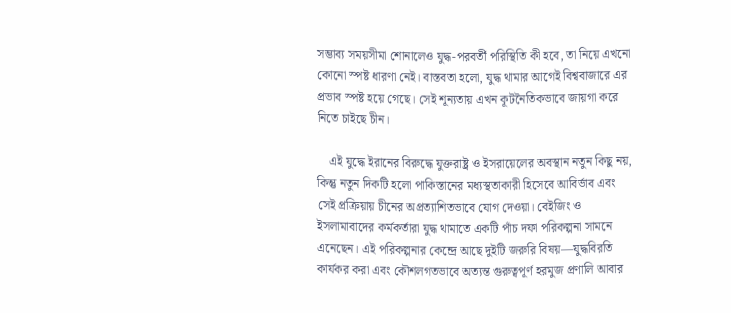সম্ভাব্য সময়সীমা শোনালেও যুদ্ধ-পরবর্তী পরিস্থিতি কী হবে, তা নিয়ে এখনো কোনো স্পষ্ট ধারণা নেই। বাস্তবতা হলো, যুদ্ধ থামার আগেই বিশ্ববাজারে এর প্রভাব স্পষ্ট হয়ে গেছে। সেই শূন্যতায় এখন কূটনৈতিকভাবে জায়গা করে নিতে চাইছে চীন।

    এই যুদ্ধে ইরানের বিরুদ্ধে যুক্তরাষ্ট্র ও ইসরায়েলের অবস্থান নতুন কিছু নয়, কিন্তু নতুন দিকটি হলো পাকিস্তানের মধ্যস্থতাকারী হিসেবে আবির্ভাব এবং সেই প্রক্রিয়ায় চীনের অপ্রত্যাশিতভাবে যোগ দেওয়া। বেইজিং ও ইসলামাবাদের কর্মকর্তারা যুদ্ধ থামাতে একটি পাঁচ দফা পরিকল্পনা সামনে এনেছেন। এই পরিকল্পনার কেন্দ্রে আছে দুইটি জরুরি বিষয়—যুদ্ধবিরতি কার্যকর করা এবং কৌশলগতভাবে অত্যন্ত গুরুত্বপূর্ণ হরমুজ প্রণালি আবার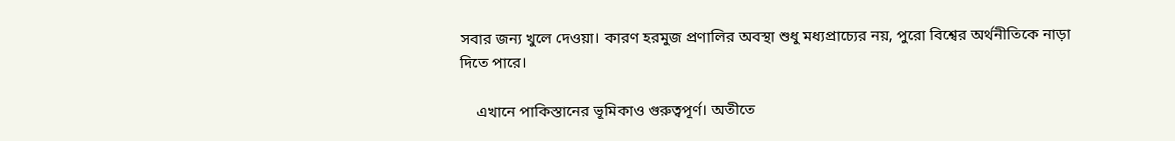সবার জন্য খুলে দেওয়া। কারণ হরমুজ প্রণালির অবস্থা শুধু মধ্যপ্রাচ্যের নয়, পুরো বিশ্বের অর্থনীতিকে নাড়া দিতে পারে।

    এখানে পাকিস্তানের ভূমিকাও গুরুত্বপূর্ণ। অতীতে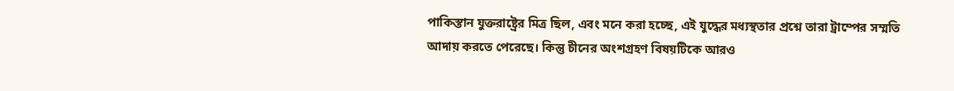পাকিস্তান যুক্তরাষ্ট্রের মিত্র ছিল, এবং মনে করা হচ্ছে, এই যুদ্ধের মধ্যস্থতার প্রশ্নে তারা ট্রাম্পের সম্মতি আদায় করতে পেরেছে। কিন্তু চীনের অংশগ্রহণ বিষয়টিকে আরও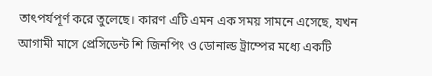তাৎপর্যপূর্ণ করে তুলেছে। কারণ এটি এমন এক সময় সামনে এসেছে, যখন আগামী মাসে প্রেসিডেন্ট শি জিনপিং ও ডোনাল্ড ট্রাম্পের মধ্যে একটি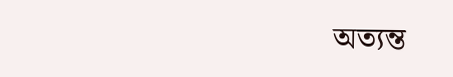অত্যন্ত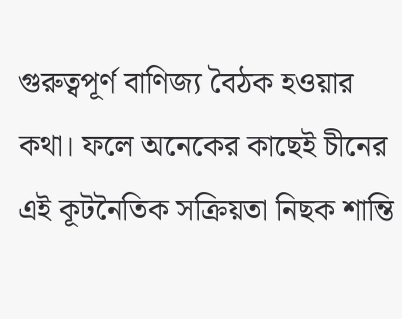গুরুত্বপূর্ণ বাণিজ্য বৈঠক হওয়ার কথা। ফলে অনেকের কাছেই চীনের এই কূটনৈতিক সক্রিয়তা নিছক শান্তি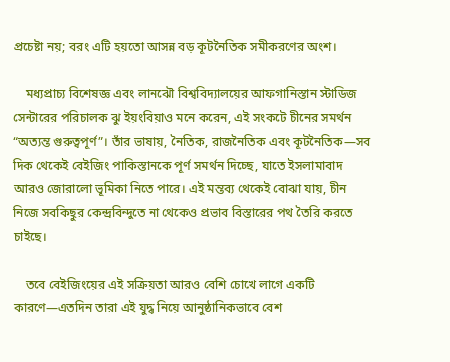প্রচেষ্টা নয়; বরং এটি হয়তো আসন্ন বড় কূটনৈতিক সমীকরণের অংশ।

    মধ্যপ্রাচ্য বিশেষজ্ঞ এবং লানঝৌ বিশ্ববিদ্যালয়ের আফগানিস্তান স্টাডিজ সেন্টারের পরিচালক ঝু ইয়ংবিয়াও মনে করেন, এই সংকটে চীনের সমর্থন “অত্যন্ত গুরুত্বপূর্ণ”। তাঁর ভাষায়, নৈতিক, রাজনৈতিক এবং কূটনৈতিক—সব দিক থেকেই বেইজিং পাকিস্তানকে পূর্ণ সমর্থন দিচ্ছে, যাতে ইসলামাবাদ আরও জোরালো ভূমিকা নিতে পারে। এই মন্তব্য থেকেই বোঝা যায়, চীন নিজে সবকিছুর কেন্দ্রবিন্দুতে না থেকেও প্রভাব বিস্তারের পথ তৈরি করতে চাইছে।

    তবে বেইজিংয়ের এই সক্রিয়তা আরও বেশি চোখে লাগে একটি কারণে—এতদিন তারা এই যুদ্ধ নিয়ে আনুষ্ঠানিকভাবে বেশ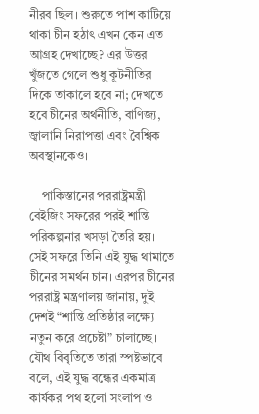নীরব ছিল। শুরুতে পাশ কাটিয়ে থাকা চীন হঠাৎ এখন কেন এত আগ্রহ দেখাচ্ছে? এর উত্তর খুঁজতে গেলে শুধু কূটনীতির দিকে তাকালে হবে না; দেখতে হবে চীনের অর্থনীতি, বাণিজ্য, জ্বালানি নিরাপত্তা এবং বৈশ্বিক অবস্থানকেও।

    পাকিস্তানের পররাষ্ট্রমন্ত্রী বেইজিং সফরের পরই শান্তি পরিকল্পনার খসড়া তৈরি হয়। সেই সফরে তিনি এই যুদ্ধ থামাতে চীনের সমর্থন চান। এরপর চীনের পররাষ্ট্র মন্ত্রণালয় জানায়, দুই দেশই “শান্তি প্রতিষ্ঠার লক্ষ্যে নতুন করে প্রচেষ্টা” চালাচ্ছে। যৌথ বিবৃতিতে তারা স্পষ্টভাবে বলে, এই যুদ্ধ বন্ধের একমাত্র কার্যকর পথ হলো সংলাপ ও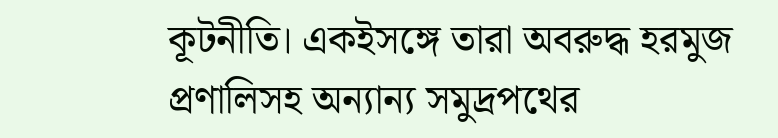কূটনীতি। একইসঙ্গে তারা অবরুদ্ধ হরমুজ প্রণালিসহ অন্যান্য সমুদ্রপথের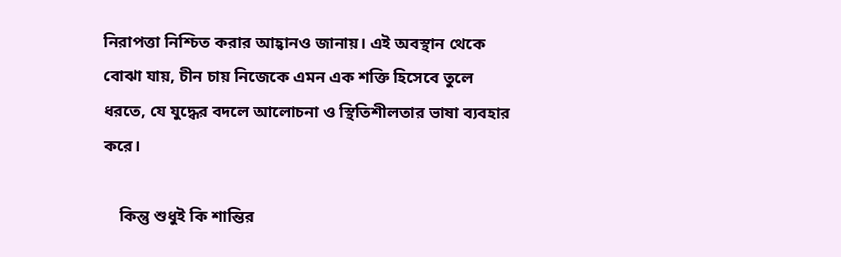নিরাপত্তা নিশ্চিত করার আহ্বানও জানায়। এই অবস্থান থেকে বোঝা যায়, চীন চায় নিজেকে এমন এক শক্তি হিসেবে তুলে ধরতে, যে যুদ্ধের বদলে আলোচনা ও স্থিতিশীলতার ভাষা ব্যবহার করে।

    কিন্তু শুধুই কি শান্তির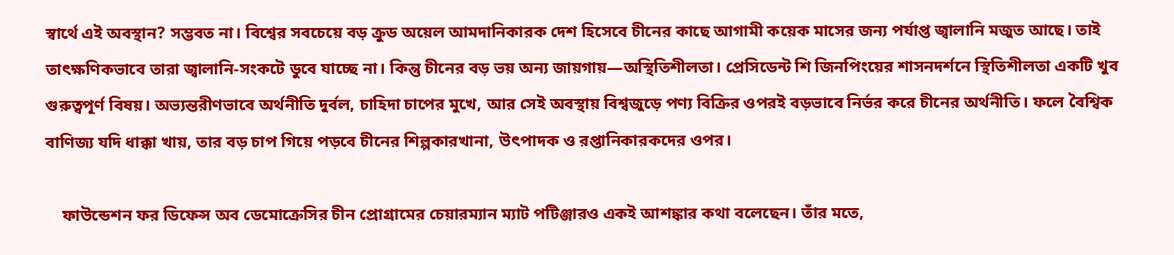স্বার্থে এই অবস্থান? সম্ভবত না। বিশ্বের সবচেয়ে বড় ক্রুড অয়েল আমদানিকারক দেশ হিসেবে চীনের কাছে আগামী কয়েক মাসের জন্য পর্যাপ্ত জ্বালানি মজুত আছে। তাই তাৎক্ষণিকভাবে তারা জ্বালানি-সংকটে ডুবে যাচ্ছে না। কিন্তু চীনের বড় ভয় অন্য জায়গায়—অস্থিতিশীলতা। প্রেসিডেন্ট শি জিনপিংয়ের শাসনদর্শনে স্থিতিশীলতা একটি খুব গুরুত্বপূর্ণ বিষয়। অভ্যন্তরীণভাবে অর্থনীতি দুর্বল, চাহিদা চাপের মুখে, আর সেই অবস্থায় বিশ্বজুড়ে পণ্য বিক্রির ওপরই বড়ভাবে নির্ভর করে চীনের অর্থনীতি। ফলে বৈশ্বিক বাণিজ্য যদি ধাক্কা খায়, তার বড় চাপ গিয়ে পড়বে চীনের শিল্পকারখানা, উৎপাদক ও রপ্তানিকারকদের ওপর।

    ফাউন্ডেশন ফর ডিফেন্স অব ডেমোক্রেসির চীন প্রোগ্রামের চেয়ারম্যান ম্যাট পটিঞ্জারও একই আশঙ্কার কথা বলেছেন। তাঁর মতে,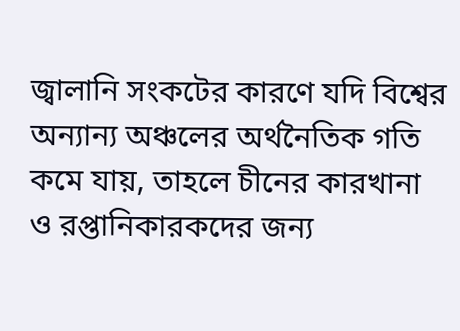জ্বালানি সংকটের কারণে যদি বিশ্বের অন্যান্য অঞ্চলের অর্থনৈতিক গতি কমে যায়, তাহলে চীনের কারখানা ও রপ্তানিকারকদের জন্য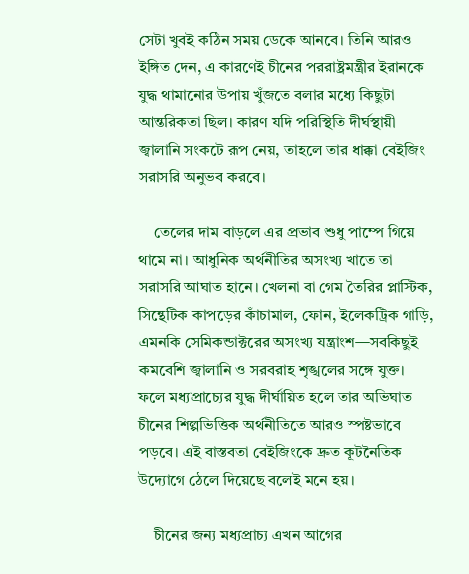সেটা খুবই কঠিন সময় ডেকে আনবে। তিনি আরও ইঙ্গিত দেন, এ কারণেই চীনের পররাষ্ট্রমন্ত্রীর ইরানকে যুদ্ধ থামানোর উপায় খুঁজতে বলার মধ্যে কিছুটা আন্তরিকতা ছিল। কারণ যদি পরিস্থিতি দীর্ঘস্থায়ী জ্বালানি সংকটে রূপ নেয়, তাহলে তার ধাক্কা বেইজিং সরাসরি অনুভব করবে।

    তেলের দাম বাড়লে এর প্রভাব শুধু পাম্পে গিয়ে থামে না। আধুনিক অর্থনীতির অসংখ্য খাতে তা সরাসরি আঘাত হানে। খেলনা বা গেম তৈরির প্লাস্টিক, সিন্থেটিক কাপড়ের কাঁচামাল, ফোন, ইলেকট্রিক গাড়ি, এমনকি সেমিকন্ডাক্টরের অসংখ্য যন্ত্রাংশ—সবকিছুই কমবেশি জ্বালানি ও সরবরাহ শৃঙ্খলের সঙ্গে যুক্ত। ফলে মধ্যপ্রাচ্যের যুদ্ধ দীর্ঘায়িত হলে তার অভিঘাত চীনের শিল্পভিত্তিক অর্থনীতিতে আরও স্পষ্টভাবে পড়বে। এই বাস্তবতা বেইজিংকে দ্রুত কূটনৈতিক উদ্যোগে ঠেলে দিয়েছে বলেই মনে হয়।

    চীনের জন্য মধ্যপ্রাচ্য এখন আগের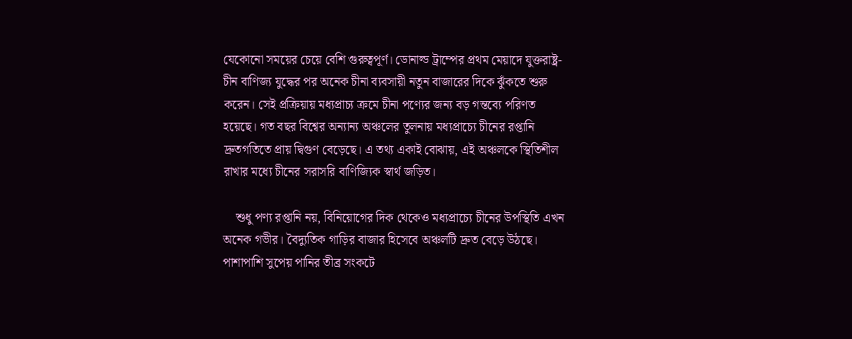যেকোনো সময়ের চেয়ে বেশি গুরুত্বপূর্ণ। ডোনাল্ড ট্রাম্পের প্রথম মেয়াদে যুক্তরাষ্ট্র-চীন বাণিজ্য যুদ্ধের পর অনেক চীনা ব্যবসায়ী নতুন বাজারের দিকে ঝুঁকতে শুরু করেন। সেই প্রক্রিয়ায় মধ্যপ্রাচ্য ক্রমে চীনা পণ্যের জন্য বড় গন্তব্যে পরিণত হয়েছে। গত বছর বিশ্বের অন্যান্য অঞ্চলের তুলনায় মধ্যপ্রাচ্যে চীনের রপ্তানি দ্রুতগতিতে প্রায় দ্বিগুণ বেড়েছে। এ তথ্য একাই বোঝায়, এই অঞ্চলকে স্থিতিশীল রাখার মধ্যে চীনের সরাসরি বাণিজ্যিক স্বার্থ জড়িত।

    শুধু পণ্য রপ্তানি নয়, বিনিয়োগের দিক থেকেও মধ্যপ্রাচ্যে চীনের উপস্থিতি এখন অনেক গভীর। বৈদ্যুতিক গাড়ির বাজার হিসেবে অঞ্চলটি দ্রুত বেড়ে উঠছে। পাশাপাশি সুপেয় পানির তীব্র সংকটে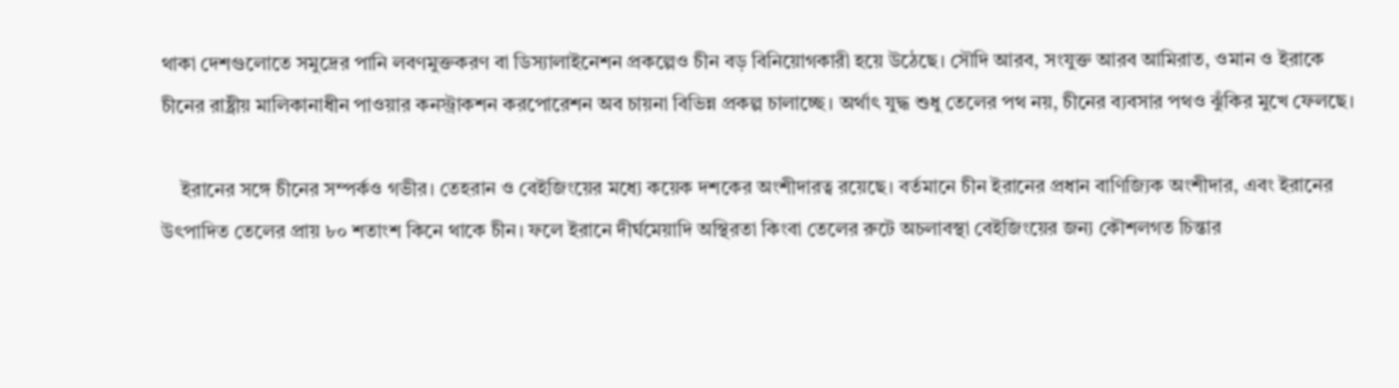থাকা দেশগুলোতে সমুদ্রের পানি লবণমুক্তকরণ বা ডিস্যালাইনেশন প্রকল্পেও চীন বড় বিনিয়োগকারী হয়ে উঠেছে। সৌদি আরব, সংযুক্ত আরব আমিরাত, ওমান ও ইরাকে চীনের রাষ্ট্রীয় মালিকানাধীন পাওয়ার কনস্ট্রাকশন করপোরেশন অব চায়না বিভিন্ন প্রকল্প চালাচ্ছে। অর্থাৎ যুদ্ধ শুধু তেলের পথ নয়, চীনের ব্যবসার পথও ঝুঁকির মুখে ফেলছে।

    ইরানের সঙ্গে চীনের সম্পর্কও গভীর। তেহরান ও বেইজিংয়ের মধ্যে কয়েক দশকের অংশীদারত্ব রয়েছে। বর্তমানে চীন ইরানের প্রধান বাণিজ্যিক অংশীদার, এবং ইরানের উৎপাদিত তেলের প্রায় ৮০ শতাংশ কিনে থাকে চীন। ফলে ইরানে দীর্ঘমেয়াদি অস্থিরতা কিংবা তেলের রুটে অচলাবস্থা বেইজিংয়ের জন্য কৌশলগত চিন্তার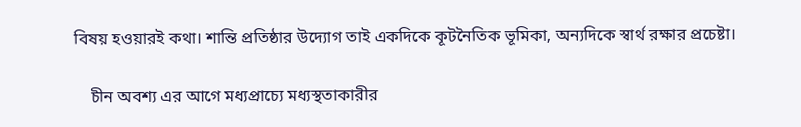বিষয় হওয়ারই কথা। শান্তি প্রতিষ্ঠার উদ্যোগ তাই একদিকে কূটনৈতিক ভূমিকা, অন্যদিকে স্বার্থ রক্ষার প্রচেষ্টা।

    চীন অবশ্য এর আগে মধ্যপ্রাচ্যে মধ্যস্থতাকারীর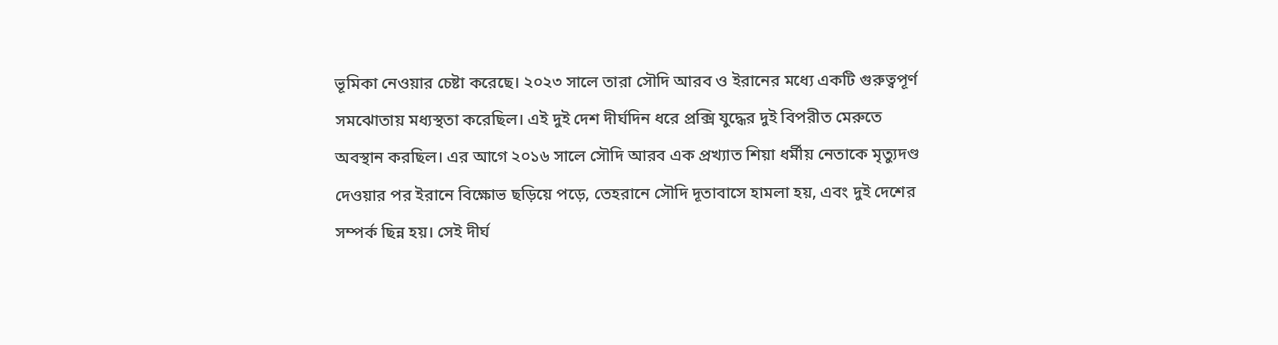ভূমিকা নেওয়ার চেষ্টা করেছে। ২০২৩ সালে তারা সৌদি আরব ও ইরানের মধ্যে একটি গুরুত্বপূর্ণ সমঝোতায় মধ্যস্থতা করেছিল। এই দুই দেশ দীর্ঘদিন ধরে প্রক্সি যুদ্ধের দুই বিপরীত মেরুতে অবস্থান করছিল। এর আগে ২০১৬ সালে সৌদি আরব এক প্রখ্যাত শিয়া ধর্মীয় নেতাকে মৃত্যুদণ্ড দেওয়ার পর ইরানে বিক্ষোভ ছড়িয়ে পড়ে, তেহরানে সৌদি দূতাবাসে হামলা হয়, এবং দুই দেশের সম্পর্ক ছিন্ন হয়। সেই দীর্ঘ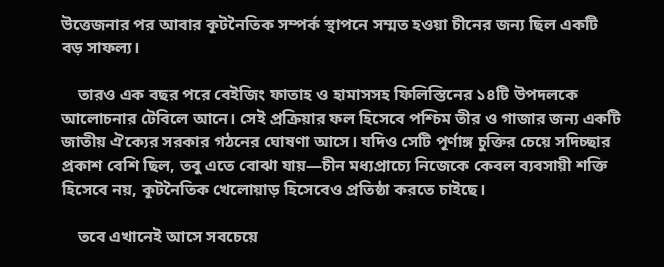উত্তেজনার পর আবার কূটনৈতিক সম্পর্ক স্থাপনে সম্মত হওয়া চীনের জন্য ছিল একটি বড় সাফল্য।

    তারও এক বছর পরে বেইজিং ফাতাহ ও হামাসসহ ফিলিস্তিনের ১৪টি উপদলকে আলোচনার টেবিলে আনে। সেই প্রক্রিয়ার ফল হিসেবে পশ্চিম তীর ও গাজার জন্য একটি জাতীয় ঐক্যের সরকার গঠনের ঘোষণা আসে। যদিও সেটি পূর্ণাঙ্গ চুক্তির চেয়ে সদিচ্ছার প্রকাশ বেশি ছিল, তবু এতে বোঝা যায়—চীন মধ্যপ্রাচ্যে নিজেকে কেবল ব্যবসায়ী শক্তি হিসেবে নয়, কূটনৈতিক খেলোয়াড় হিসেবেও প্রতিষ্ঠা করতে চাইছে।

    তবে এখানেই আসে সবচেয়ে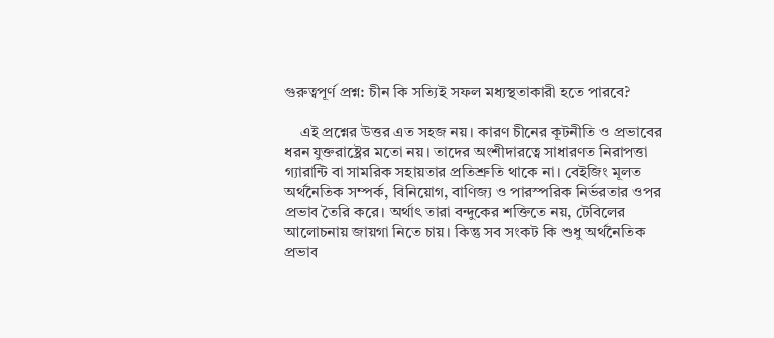গুরুত্বপূর্ণ প্রশ্ন: চীন কি সত্যিই সফল মধ্যস্থতাকারী হতে পারবে?

    এই প্রশ্নের উত্তর এত সহজ নয়। কারণ চীনের কূটনীতি ও প্রভাবের ধরন যুক্তরাষ্ট্রের মতো নয়। তাদের অংশীদারত্বে সাধারণত নিরাপত্তা গ্যারান্টি বা সামরিক সহায়তার প্রতিশ্রুতি থাকে না। বেইজিং মূলত অর্থনৈতিক সম্পর্ক, বিনিয়োগ, বাণিজ্য ও পারস্পরিক নির্ভরতার ওপর প্রভাব তৈরি করে। অর্থাৎ তারা বন্দুকের শক্তিতে নয়, টেবিলের আলোচনায় জায়গা নিতে চায়। কিন্তু সব সংকট কি শুধু অর্থনৈতিক প্রভাব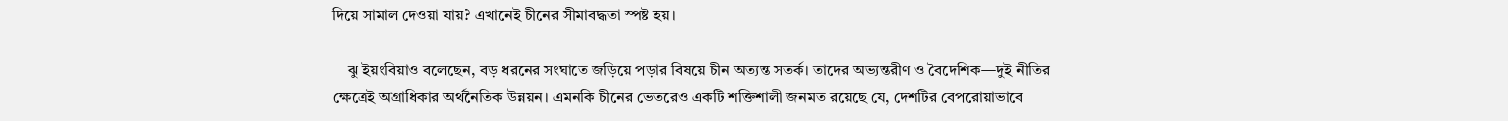দিয়ে সামাল দেওয়া যায়? এখানেই চীনের সীমাবদ্ধতা স্পষ্ট হয়।

    ঝু ইয়ংবিয়াও বলেছেন, বড় ধরনের সংঘাতে জড়িয়ে পড়ার বিষয়ে চীন অত্যন্ত সতর্ক। তাদের অভ্যন্তরীণ ও বৈদেশিক—দুই নীতির ক্ষেত্রেই অগ্রাধিকার অর্থনৈতিক উন্নয়ন। এমনকি চীনের ভেতরেও একটি শক্তিশালী জনমত রয়েছে যে, দেশটির বেপরোয়াভাবে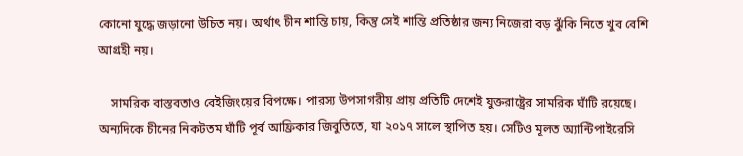কোনো যুদ্ধে জড়ানো উচিত নয়। অর্থাৎ চীন শান্তি চায়, কিন্তু সেই শান্তি প্রতিষ্ঠার জন্য নিজেরা বড় ঝুঁকি নিতে খুব বেশি আগ্রহী নয়।

    সামরিক বাস্তবতাও বেইজিংয়ের বিপক্ষে। পারস্য উপসাগরীয় প্রায় প্রতিটি দেশেই যুক্তরাষ্ট্রের সামরিক ঘাঁটি রয়েছে। অন্যদিকে চীনের নিকটতম ঘাঁটি পূর্ব আফ্রিকার জিবুতিতে, যা ২০১৭ সালে স্থাপিত হয়। সেটিও মূলত অ্যান্টিপাইরেসি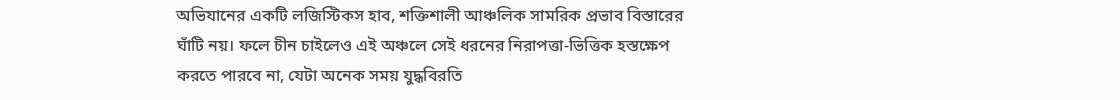অভিযানের একটি লজিস্টিকস হাব, শক্তিশালী আঞ্চলিক সামরিক প্রভাব বিস্তারের ঘাঁটি নয়। ফলে চীন চাইলেও এই অঞ্চলে সেই ধরনের নিরাপত্তা-ভিত্তিক হস্তক্ষেপ করতে পারবে না, যেটা অনেক সময় যুদ্ধবিরতি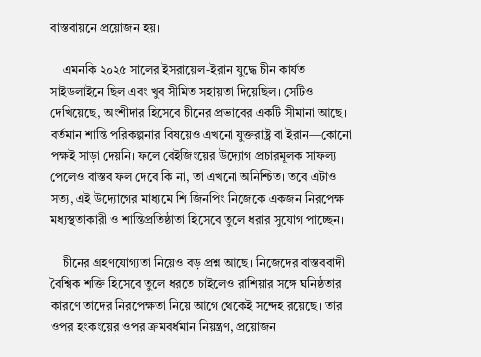বাস্তবায়নে প্রয়োজন হয়।

    এমনকি ২০২৫ সালের ইসরায়েল-ইরান যুদ্ধে চীন কার্যত সাইডলাইনে ছিল এবং খুব সীমিত সহায়তা দিয়েছিল। সেটিও দেখিয়েছে, অংশীদার হিসেবে চীনের প্রভাবের একটি সীমানা আছে। বর্তমান শান্তি পরিকল্পনার বিষয়েও এখনো যুক্তরাষ্ট্র বা ইরান—কোনো পক্ষই সাড়া দেয়নি। ফলে বেইজিংয়ের উদ্যোগ প্রচারমূলক সাফল্য পেলেও বাস্তব ফল দেবে কি না, তা এখনো অনিশ্চিত। তবে এটাও সত্য, এই উদ্যোগের মাধ্যমে শি জিনপিং নিজেকে একজন নিরপেক্ষ মধ্যস্থতাকারী ও শান্তিপ্রতিষ্ঠাতা হিসেবে তুলে ধরার সুযোগ পাচ্ছেন।

    চীনের গ্রহণযোগ্যতা নিয়েও বড় প্রশ্ন আছে। নিজেদের বাস্তববাদী বৈশ্বিক শক্তি হিসেবে তুলে ধরতে চাইলেও রাশিয়ার সঙ্গে ঘনিষ্ঠতার কারণে তাদের নিরপেক্ষতা নিয়ে আগে থেকেই সন্দেহ রয়েছে। তার ওপর হংকংয়ের ওপর ক্রমবর্ধমান নিয়ন্ত্রণ, প্রয়োজন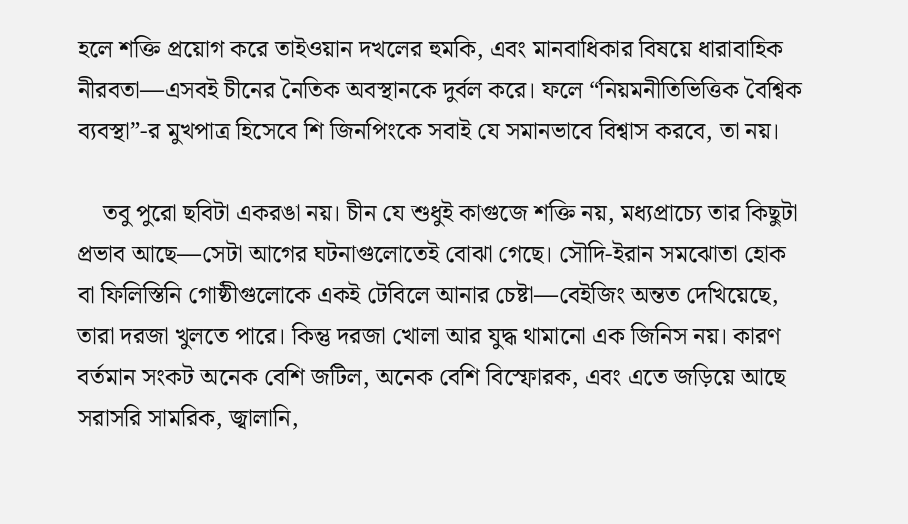হলে শক্তি প্রয়োগ করে তাইওয়ান দখলের হুমকি, এবং মানবাধিকার বিষয়ে ধারাবাহিক নীরবতা—এসবই চীনের নৈতিক অবস্থানকে দুর্বল করে। ফলে “নিয়মনীতিভিত্তিক বৈশ্বিক ব্যবস্থা”-র মুখপাত্র হিসেবে শি জিনপিংকে সবাই যে সমানভাবে বিশ্বাস করবে, তা নয়।

    তবু পুরো ছবিটা একরঙা নয়। চীন যে শুধুই কাগুজে শক্তি নয়, মধ্যপ্রাচ্যে তার কিছুটা প্রভাব আছে—সেটা আগের ঘটনাগুলোতেই বোঝা গেছে। সৌদি-ইরান সমঝোতা হোক বা ফিলিস্তিনি গোষ্ঠীগুলোকে একই টেবিলে আনার চেষ্টা—বেইজিং অন্তত দেখিয়েছে, তারা দরজা খুলতে পারে। কিন্তু দরজা খোলা আর যুদ্ধ থামানো এক জিনিস নয়। কারণ বর্তমান সংকট অনেক বেশি জটিল, অনেক বেশি বিস্ফোরক, এবং এতে জড়িয়ে আছে সরাসরি সামরিক, জ্বালানি,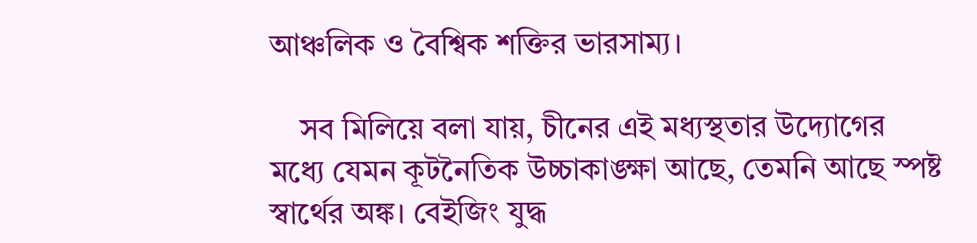আঞ্চলিক ও বৈশ্বিক শক্তির ভারসাম্য।

    সব মিলিয়ে বলা যায়, চীনের এই মধ্যস্থতার উদ্যোগের মধ্যে যেমন কূটনৈতিক উচ্চাকাঙ্ক্ষা আছে, তেমনি আছে স্পষ্ট স্বার্থের অঙ্ক। বেইজিং যুদ্ধ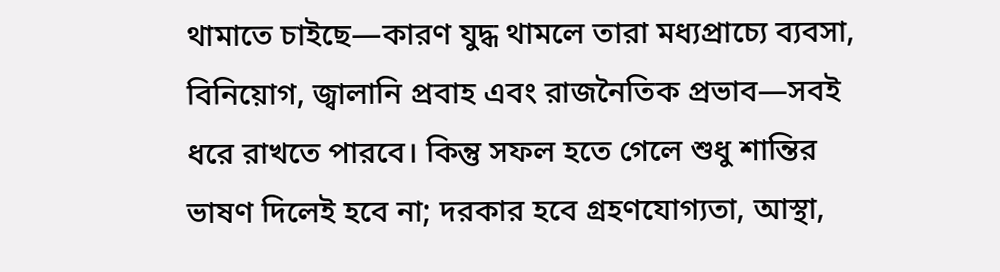থামাতে চাইছে—কারণ যুদ্ধ থামলে তারা মধ্যপ্রাচ্যে ব্যবসা, বিনিয়োগ, জ্বালানি প্রবাহ এবং রাজনৈতিক প্রভাব—সবই ধরে রাখতে পারবে। কিন্তু সফল হতে গেলে শুধু শান্তির ভাষণ দিলেই হবে না; দরকার হবে গ্রহণযোগ্যতা, আস্থা,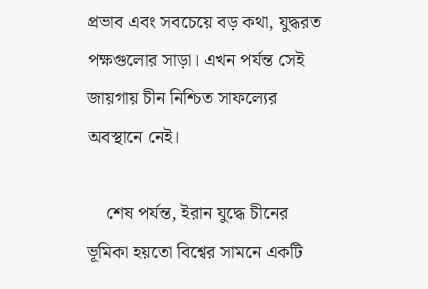প্রভাব এবং সবচেয়ে বড় কথা, যুদ্ধরত পক্ষগুলোর সাড়া। এখন পর্যন্ত সেই জায়গায় চীন নিশ্চিত সাফল্যের অবস্থানে নেই।

    শেষ পর্যন্ত, ইরান যুদ্ধে চীনের ভূমিকা হয়তো বিশ্বের সামনে একটি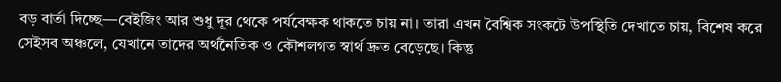বড় বার্তা দিচ্ছে—বেইজিং আর শুধু দূর থেকে পর্যবেক্ষক থাকতে চায় না। তারা এখন বৈশ্বিক সংকটে উপস্থিতি দেখাতে চায়, বিশেষ করে সেইসব অঞ্চলে, যেখানে তাদের অর্থনৈতিক ও কৌশলগত স্বার্থ দ্রুত বেড়েছে। কিন্তু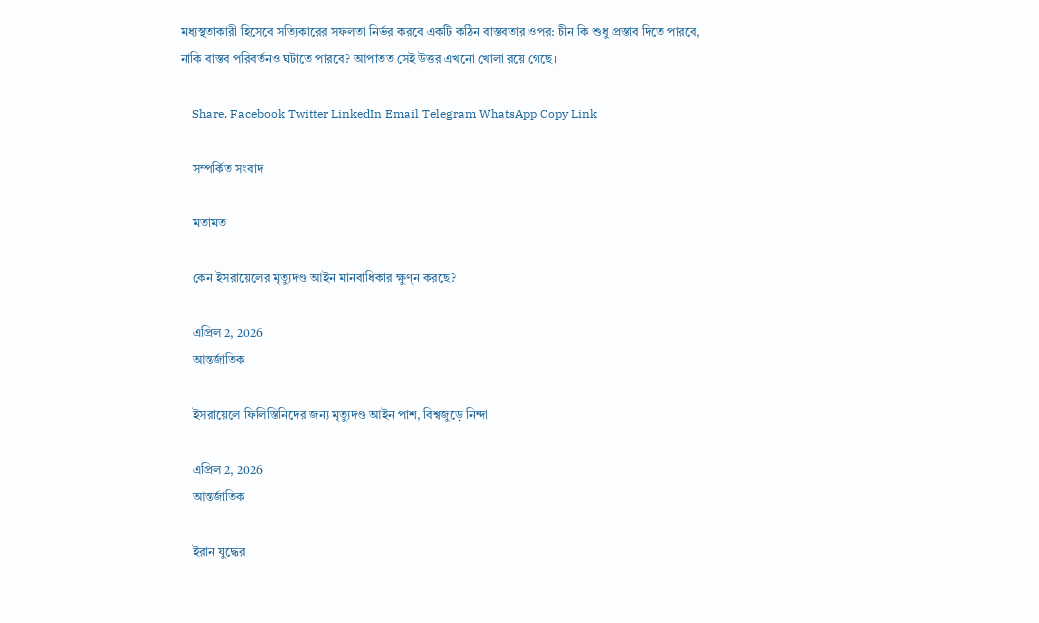মধ্যস্থতাকারী হিসেবে সত্যিকারের সফলতা নির্ভর করবে একটি কঠিন বাস্তবতার ওপর: চীন কি শুধু প্রস্তাব দিতে পারবে, নাকি বাস্তব পরিবর্তনও ঘটাতে পারবে? আপাতত সেই উত্তর এখনো খোলা রয়ে গেছে।

    Share. Facebook Twitter LinkedIn Email Telegram WhatsApp Copy Link

    সম্পর্কিত সংবাদ

    মতামত

    কেন ইসরায়েলের মৃত্যুদণ্ড আইন মানবাধিকার ক্ষুণ্ন করছে?

    এপ্রিল 2, 2026
    আন্তর্জাতিক

    ইসরায়েলে ফিলিস্তিনিদের জন্য মৃত্যুদণ্ড আইন পাশ, বিশ্বজুড়ে নিন্দা

    এপ্রিল 2, 2026
    আন্তর্জাতিক

    ইরান যুদ্ধের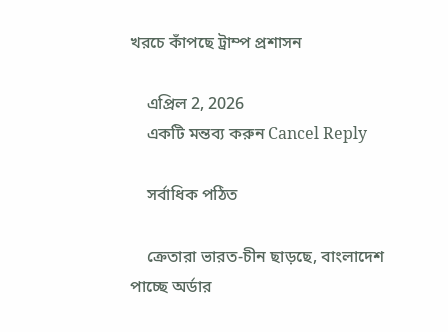খরচে কাঁপছে ট্রাম্প প্রশাসন

    এপ্রিল 2, 2026
    একটি মন্তব্য করুন Cancel Reply

    সর্বাধিক পঠিত

    ক্রেতারা ভারত-চীন ছাড়ছে, বাংলাদেশ পাচ্ছে অর্ডার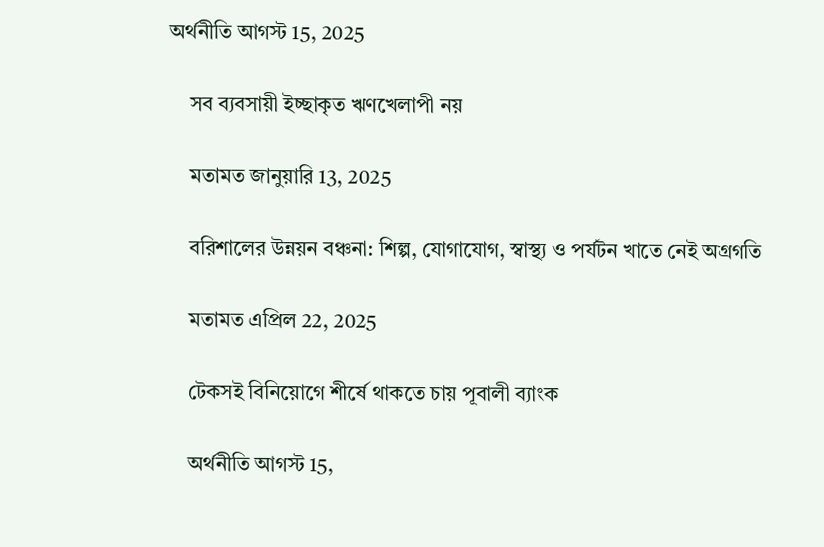অর্থনীতি আগস্ট 15, 2025

    সব ব্যবসায়ী ইচ্ছাকৃত ঋণখেলাপী নয়

    মতামত জানুয়ারি 13, 2025

    বরিশালের উন্নয়ন বঞ্চনা: শিল্প, যোগাযোগ, স্বাস্থ্য ও পর্যটন খাতে নেই অগ্রগতি

    মতামত এপ্রিল 22, 2025

    টেকসই বিনিয়োগে শীর্ষে থাকতে চায় পূবালী ব্যাংক

    অর্থনীতি আগস্ট 15,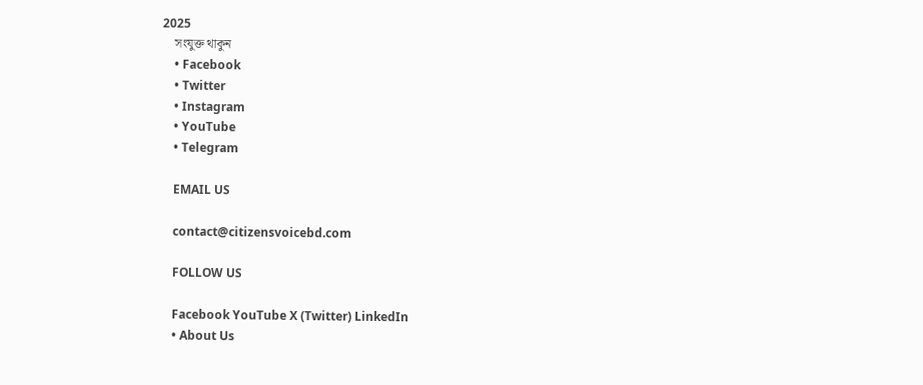2025
    সংযুক্ত থাকুন
    • Facebook
    • Twitter
    • Instagram
    • YouTube
    • Telegram

    EMAIL US

    contact@citizensvoicebd.com

    FOLLOW US

    Facebook YouTube X (Twitter) LinkedIn
    • About Us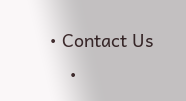• Contact Us
    •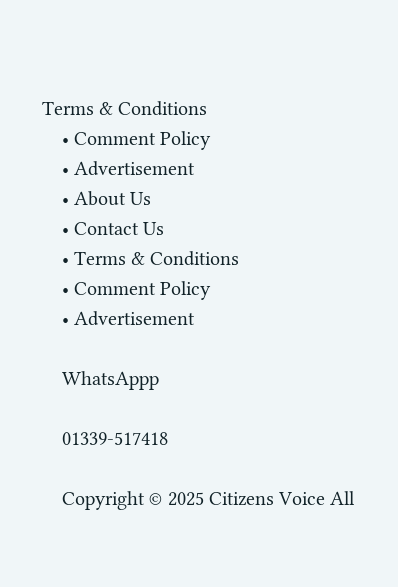Terms & Conditions
    • Comment Policy
    • Advertisement
    • About Us
    • Contact Us
    • Terms & Conditions
    • Comment Policy
    • Advertisement

    WhatsAppp

    01339-517418

    Copyright © 2025 Citizens Voice All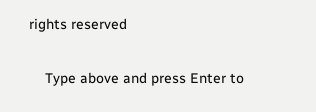rights reserved

    Type above and press Enter to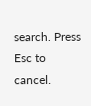search. Press Esc to cancel.